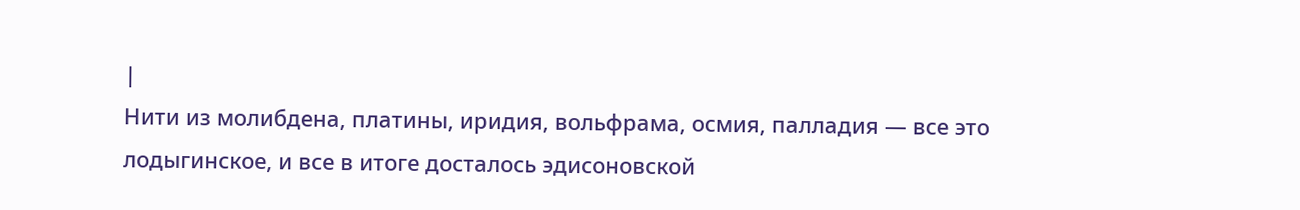|
Нити из молибдена, платины, иридия, вольфрама, осмия, палладия — все это лодыгинское, и все в итоге досталось эдисоновской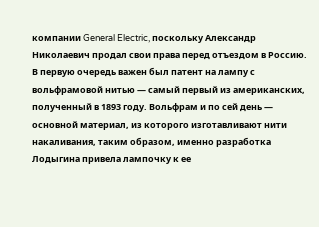компании General Electric, поскольку Александр Николаевич продал свои права перед отъездом в Россию. В первую очередь важен был патент на лампу с вольфрамовой нитью — самый первый из американских, полученный в 1893 году. Вольфрам и по сей день — основной материал, из которого изготавливают нити накаливания, таким образом, именно разработка Лодыгина привела лампочку к ее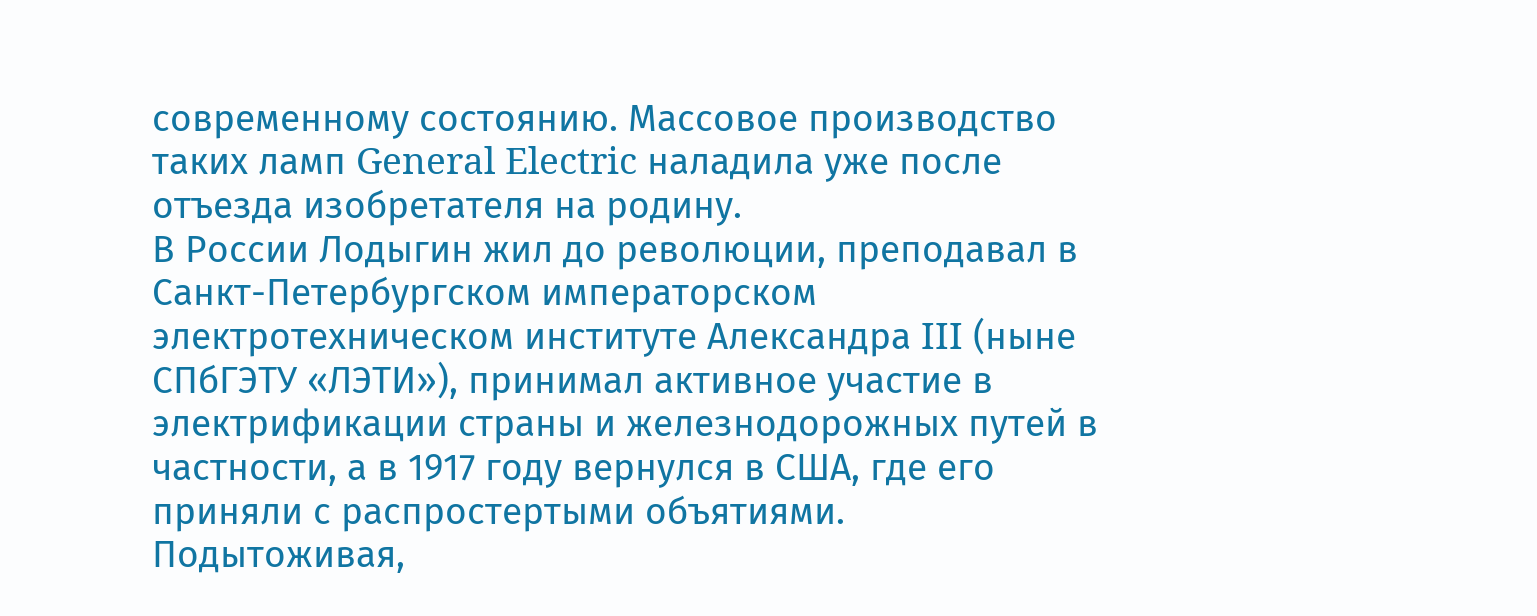современному состоянию. Массовое производство таких ламп General Electric наладила уже после отъезда изобретателя на родину.
В России Лодыгин жил до революции, преподавал в Санкт-Петербургском императорском электротехническом институте Александра III (ныне СПбГЭТУ «ЛЭТИ»), принимал активное участие в электрификации страны и железнодорожных путей в частности, а в 1917 году вернулся в США, где его приняли с распростертыми объятиями.
Подытоживая,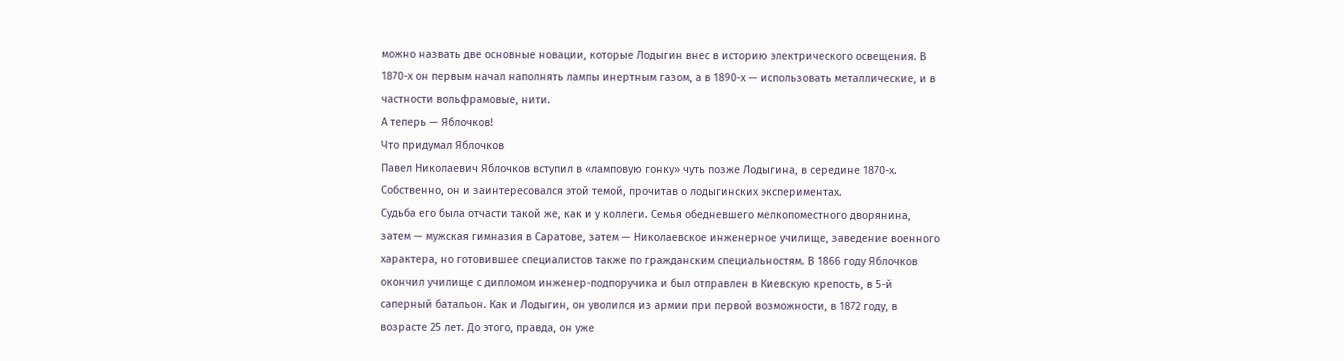можно назвать две основные новации, которые Лодыгин внес в историю электрического освещения. В 1870-х он первым начал наполнять лампы инертным газом, а в 1890-х — использовать металлические, и в частности вольфрамовые, нити.
А теперь — Яблочков!
Что придумал Яблочков
Павел Николаевич Яблочков вступил в «ламповую гонку» чуть позже Лодыгина, в середине 1870-х. Собственно, он и заинтересовался этой темой, прочитав о лодыгинских экспериментах.
Судьба его была отчасти такой же, как и у коллеги. Семья обедневшего мелкопоместного дворянина, затем — мужская гимназия в Саратове, затем — Николаевское инженерное училище, заведение военного характера, но готовившее специалистов также по гражданским специальностям. В 1866 году Яблочков окончил училище с дипломом инженер-подпоручика и был отправлен в Киевскую крепость, в 5-й саперный батальон. Как и Лодыгин, он уволился из армии при первой возможности, в 1872 году, в возрасте 25 лет. До этого, правда, он уже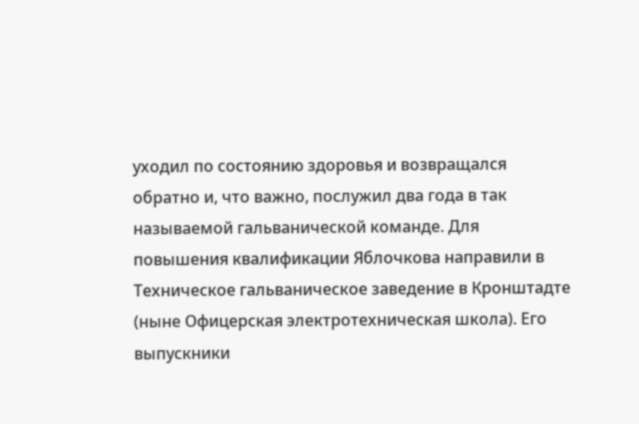уходил по состоянию здоровья и возвращался обратно и, что важно, послужил два года в так называемой гальванической команде. Для повышения квалификации Яблочкова направили в Техническое гальваническое заведение в Кронштадте (ныне Офицерская электротехническая школа). Его выпускники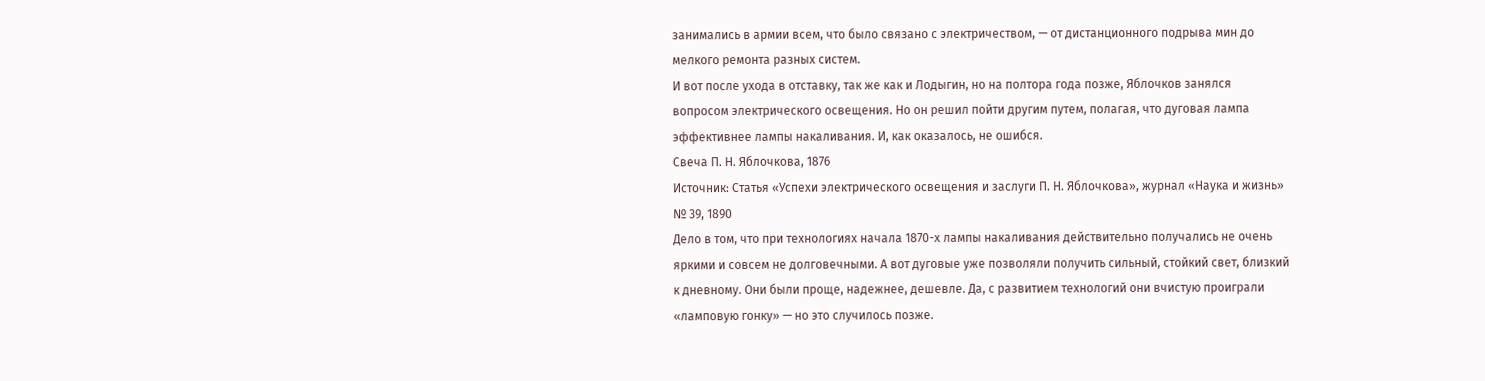занимались в армии всем, что было связано с электричеством, — от дистанционного подрыва мин до мелкого ремонта разных систем.
И вот после ухода в отставку, так же как и Лодыгин, но на полтора года позже, Яблочков занялся вопросом электрического освещения. Но он решил пойти другим путем, полагая, что дуговая лампа эффективнее лампы накаливания. И, как оказалось, не ошибся.
Свеча П. Н. Яблочкова, 1876
Источник: Статья «Успехи электрического освещения и заслуги П. Н. Яблочкова», журнал «Наука и жизнь» № 39, 1890
Дело в том, что при технологиях начала 1870-х лампы накаливания действительно получались не очень яркими и совсем не долговечными. А вот дуговые уже позволяли получить сильный, стойкий свет, близкий к дневному. Они были проще, надежнее, дешевле. Да, с развитием технологий они вчистую проиграли «ламповую гонку» — но это случилось позже.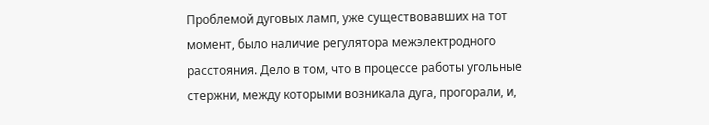Проблемой дуговых ламп, уже существовавших на тот момент, было наличие регулятора межэлектродного расстояния. Дело в том, что в процессе работы угольные стержни, между которыми возникала дуга, прогорали, и,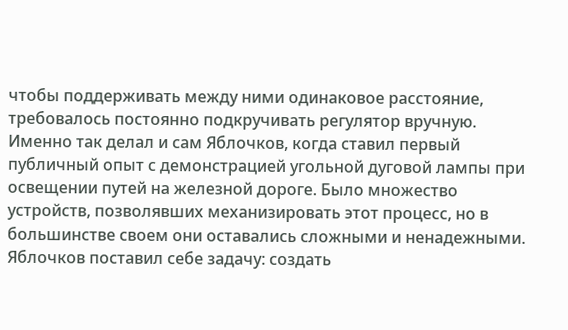чтобы поддерживать между ними одинаковое расстояние, требовалось постоянно подкручивать регулятор вручную. Именно так делал и сам Яблочков, когда ставил первый публичный опыт с демонстрацией угольной дуговой лампы при освещении путей на железной дороге. Было множество устройств, позволявших механизировать этот процесс, но в большинстве своем они оставались сложными и ненадежными. Яблочков поставил себе задачу: создать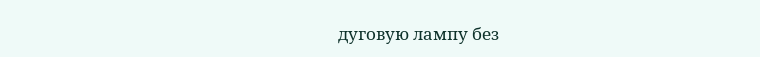дуговую лампу без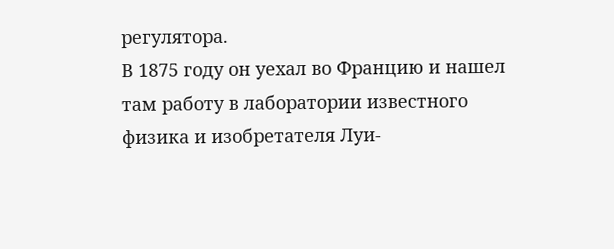регулятора.
В 1875 году он уехал во Францию и нашел там работу в лаборатории известного физика и изобретателя Луи-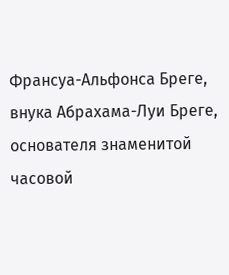Франсуа-Альфонса Бреге, внука Абрахама-Луи Бреге, основателя знаменитой часовой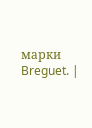марки Breguet. |